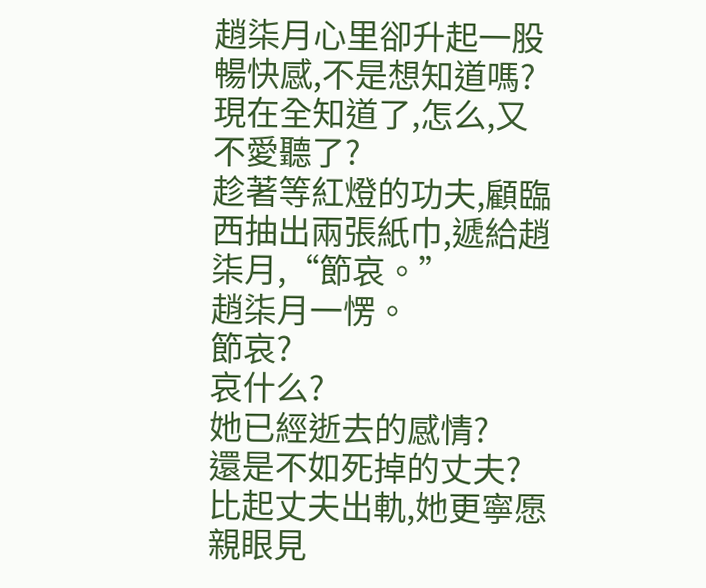趙柒月心里卻升起一股暢快感,不是想知道嗎?現在全知道了,怎么,又不愛聽了?
趁著等紅燈的功夫,顧臨西抽出兩張紙巾,遞給趙柒月,“節哀。”
趙柒月一愣。
節哀?
哀什么?
她已經逝去的感情?
還是不如死掉的丈夫?
比起丈夫出軌,她更寧愿親眼見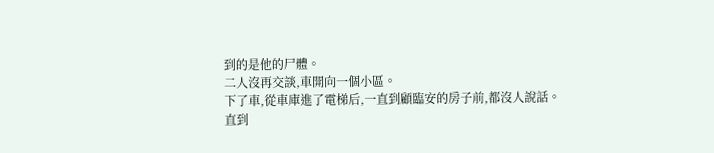到的是他的尸體。
二人沒再交談,車開向一個小區。
下了車,從車庫進了電梯后,一直到顧臨安的房子前,都沒人說話。
直到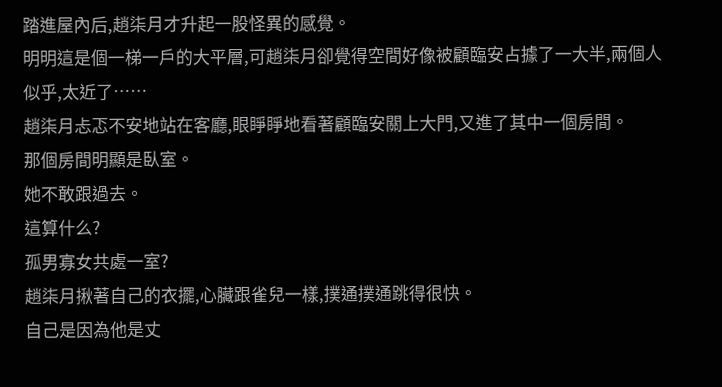踏進屋內后,趙柒月才升起一股怪異的感覺。
明明這是個一梯一戶的大平層,可趙柒月卻覺得空間好像被顧臨安占據了一大半,兩個人似乎,太近了……
趙柒月忐忑不安地站在客廳,眼睜睜地看著顧臨安關上大門,又進了其中一個房間。
那個房間明顯是臥室。
她不敢跟過去。
這算什么?
孤男寡女共處一室?
趙柒月揪著自己的衣擺,心臟跟雀兒一樣,撲通撲通跳得很快。
自己是因為他是丈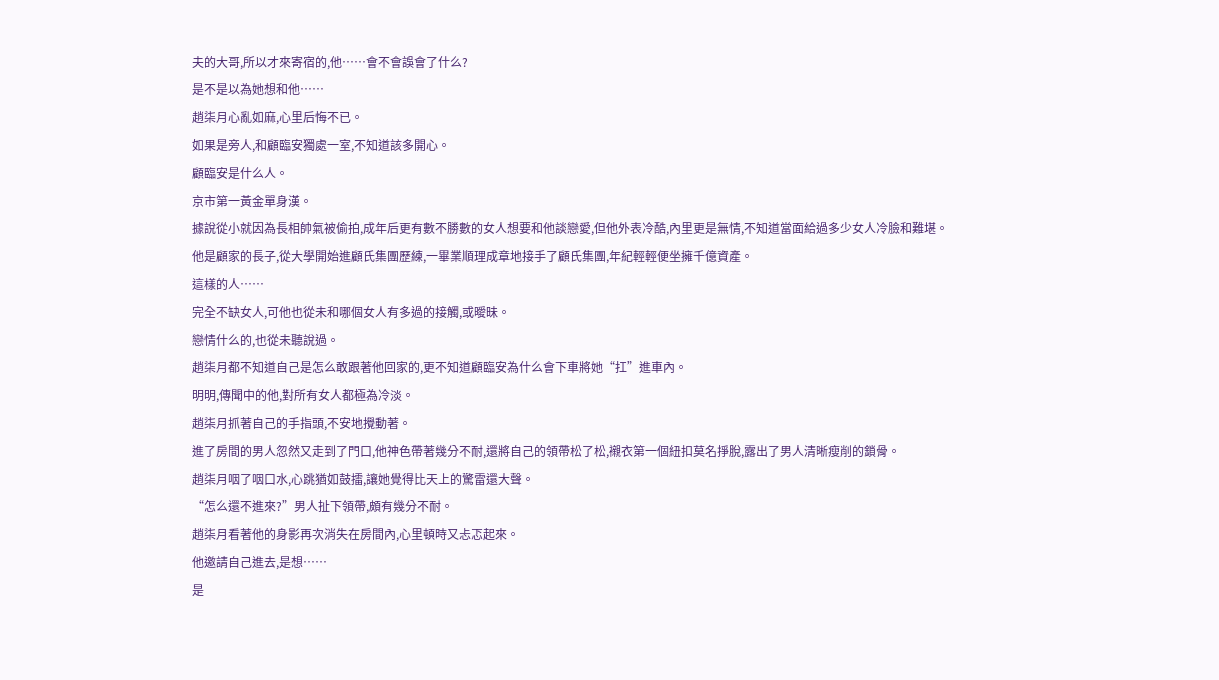夫的大哥,所以才來寄宿的,他……會不會誤會了什么?
是不是以為她想和他……
趙柒月心亂如麻,心里后悔不已。
如果是旁人,和顧臨安獨處一室,不知道該多開心。
顧臨安是什么人。
京市第一黃金單身漢。
據說從小就因為長相帥氣被偷拍,成年后更有數不勝數的女人想要和他談戀愛,但他外表冷酷,內里更是無情,不知道當面給過多少女人冷臉和難堪。
他是顧家的長子,從大學開始進顧氏集團歷練,一畢業順理成章地接手了顧氏集團,年紀輕輕便坐擁千億資產。
這樣的人……
完全不缺女人,可他也從未和哪個女人有多過的接觸,或曖昧。
戀情什么的,也從未聽說過。
趙柒月都不知道自己是怎么敢跟著他回家的,更不知道顧臨安為什么會下車將她“扛”進車內。
明明,傳聞中的他,對所有女人都極為冷淡。
趙柒月抓著自己的手指頭,不安地攪動著。
進了房間的男人忽然又走到了門口,他神色帶著幾分不耐,還將自己的領帶松了松,襯衣第一個紐扣莫名掙脫,露出了男人清晰瘦削的鎖骨。
趙柒月咽了咽口水,心跳猶如鼓擂,讓她覺得比天上的驚雷還大聲。
“怎么還不進來?”男人扯下領帶,頗有幾分不耐。
趙柒月看著他的身影再次消失在房間內,心里頓時又忐忑起來。
他邀請自己進去,是想……
是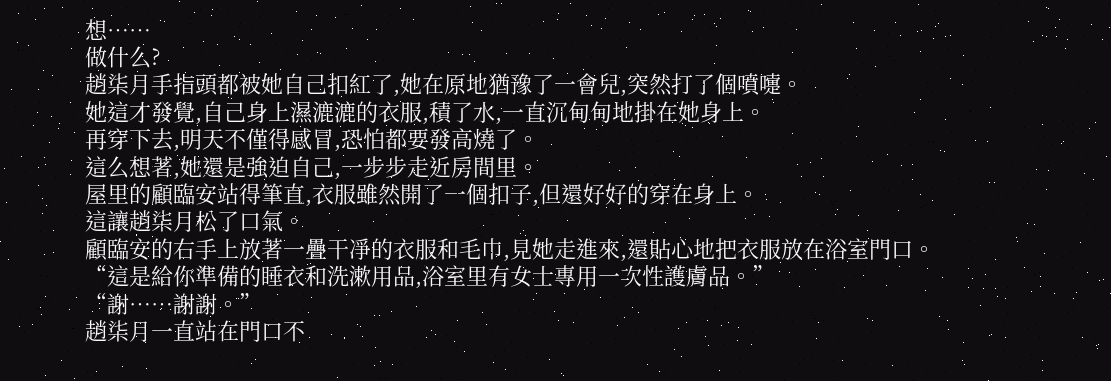想……
做什么?
趙柒月手指頭都被她自己扣紅了,她在原地猶豫了一會兒,突然打了個噴嚏。
她這才發覺,自己身上濕漉漉的衣服,積了水,一直沉甸甸地掛在她身上。
再穿下去,明天不僅得感冒,恐怕都要發高燒了。
這么想著,她還是強迫自己,一步步走近房間里。
屋里的顧臨安站得筆直,衣服雖然開了一個扣子,但還好好的穿在身上。
這讓趙柒月松了口氣。
顧臨安的右手上放著一疊干凈的衣服和毛巾,見她走進來,還貼心地把衣服放在浴室門口。
“這是給你準備的睡衣和洗漱用品,浴室里有女士專用一次性護膚品。”
“謝……謝謝。”
趙柒月一直站在門口不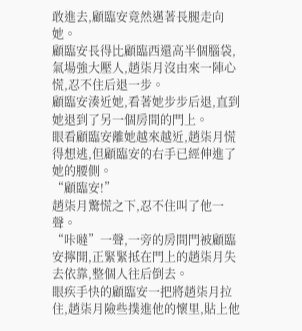敢進去,顧臨安竟然邁著長腿走向她。
顧臨安長得比顧臨西還高半個腦袋,氣場強大壓人,趙柒月沒由來一陣心慌,忍不住后退一步。
顧臨安湊近她,看著她步步后退,直到她退到了另一個房間的門上。
眼看顧臨安離她越來越近,趙柒月慌得想逃,但顧臨安的右手已經伸進了她的腰側。
“顧臨安!”
趙柒月驚慌之下,忍不住叫了他一聲。
“咔噠”一聲,一旁的房間門被顧臨安擰開,正緊緊抵在門上的趙柒月失去依靠,整個人往后倒去。
眼疾手快的顧臨安一把將趙柒月拉住,趙柒月險些撲進他的懷里,貼上他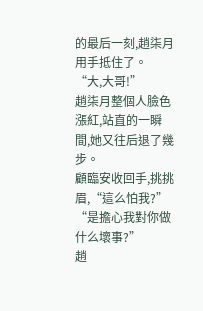的最后一刻,趙柒月用手抵住了。
“大,大哥!”
趙柒月整個人臉色漲紅,站直的一瞬間,她又往后退了幾步。
顧臨安收回手,挑挑眉,“這么怕我?”
“是擔心我對你做什么壞事?”
趙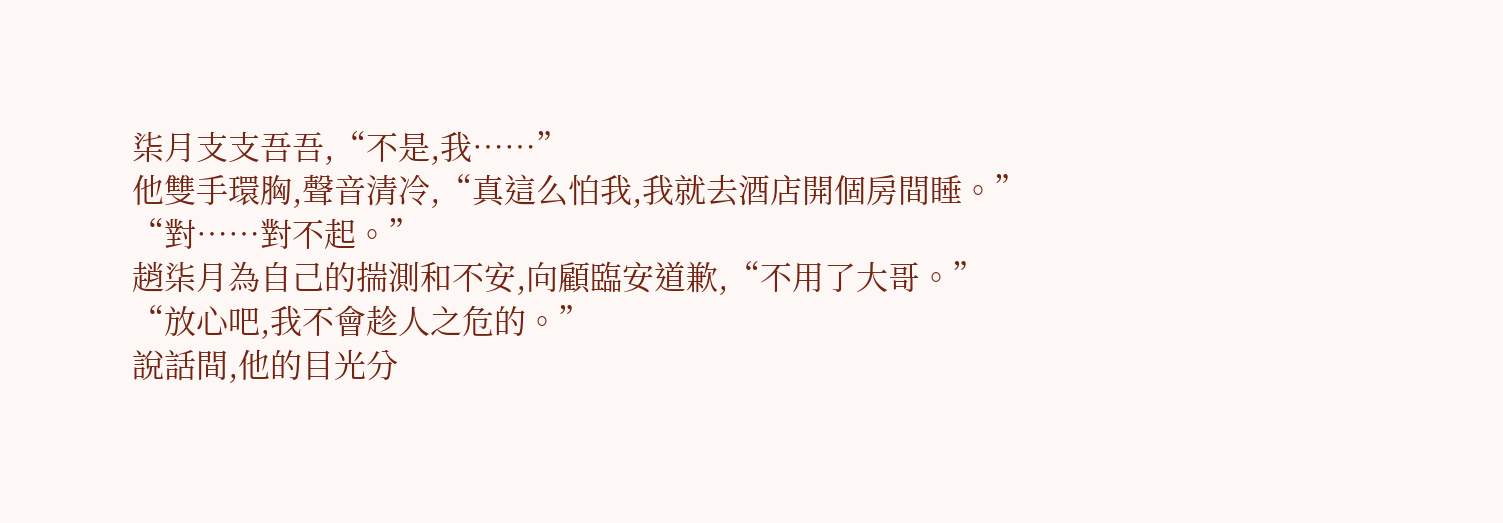柒月支支吾吾,“不是,我……”
他雙手環胸,聲音清冷,“真這么怕我,我就去酒店開個房間睡。”
“對……對不起。”
趙柒月為自己的揣測和不安,向顧臨安道歉,“不用了大哥。”
“放心吧,我不會趁人之危的。”
說話間,他的目光分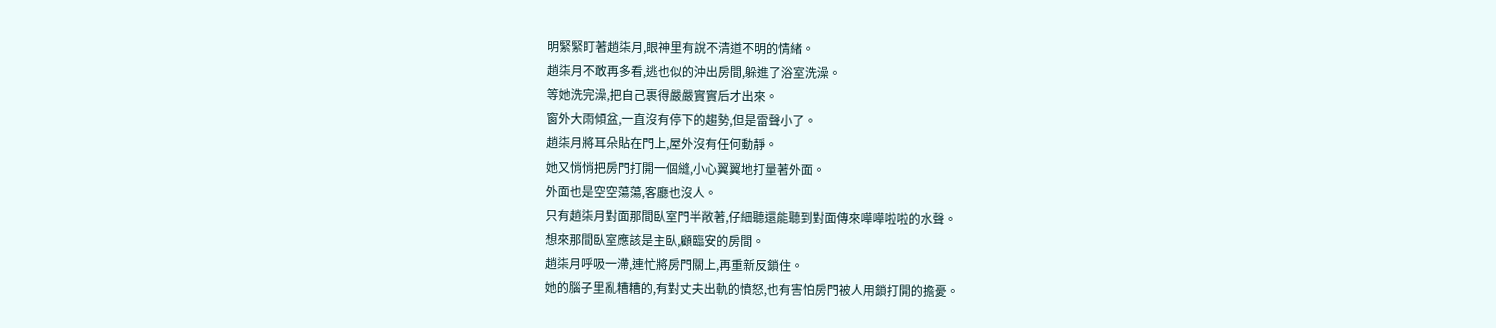明緊緊盯著趙柒月,眼神里有說不清道不明的情緒。
趙柒月不敢再多看,逃也似的沖出房間,躲進了浴室洗澡。
等她洗完澡,把自己裹得嚴嚴實實后才出來。
窗外大雨傾盆,一直沒有停下的趨勢,但是雷聲小了。
趙柒月將耳朵貼在門上,屋外沒有任何動靜。
她又悄悄把房門打開一個縫,小心翼翼地打量著外面。
外面也是空空蕩蕩,客廳也沒人。
只有趙柒月對面那間臥室門半敞著,仔細聽還能聽到對面傳來嘩嘩啦啦的水聲。
想來那間臥室應該是主臥,顧臨安的房間。
趙柒月呼吸一滯,連忙將房門關上,再重新反鎖住。
她的腦子里亂糟糟的,有對丈夫出軌的憤怒,也有害怕房門被人用鎖打開的擔憂。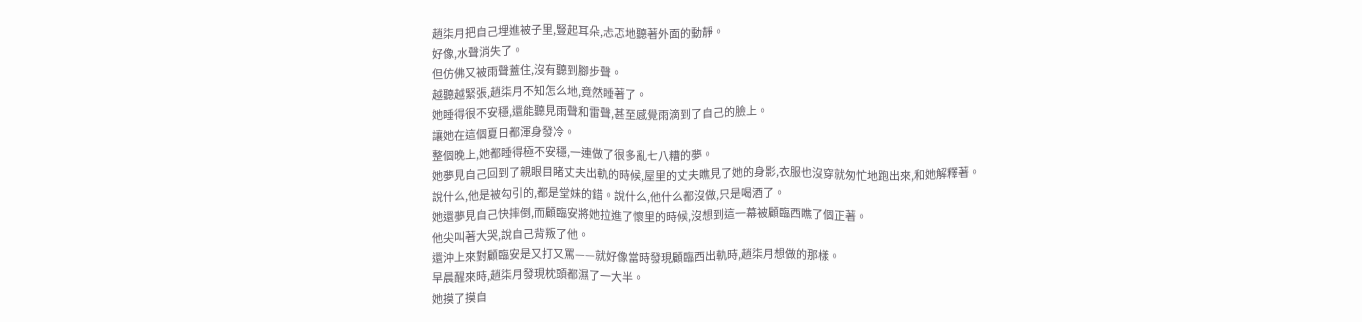趙柒月把自己埋進被子里,豎起耳朵,忐忑地聽著外面的動靜。
好像,水聲消失了。
但仿佛又被雨聲蓋住,沒有聽到腳步聲。
越聽越緊張,趙柒月不知怎么地,竟然睡著了。
她睡得很不安穩,還能聽見雨聲和雷聲,甚至感覺雨滴到了自己的臉上。
讓她在這個夏日都渾身發冷。
整個晚上,她都睡得極不安穩,一連做了很多亂七八糟的夢。
她夢見自己回到了親眼目睹丈夫出軌的時候,屋里的丈夫瞧見了她的身影,衣服也沒穿就匆忙地跑出來,和她解釋著。
說什么,他是被勾引的,都是堂妹的錯。說什么,他什么都沒做,只是喝酒了。
她還夢見自己快摔倒,而顧臨安將她拉進了懷里的時候,沒想到這一幕被顧臨西瞧了個正著。
他尖叫著大哭,說自己背叛了他。
還沖上來對顧臨安是又打又罵——就好像當時發現顧臨西出軌時,趙柒月想做的那樣。
早晨醒來時,趙柒月發現枕頭都濕了一大半。
她摸了摸自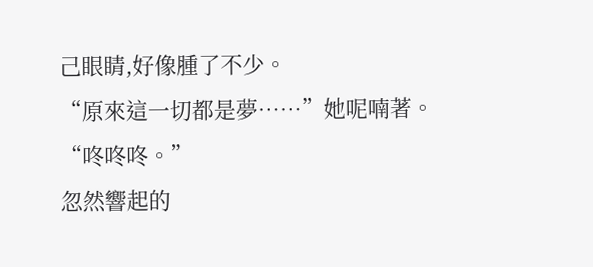己眼睛,好像腫了不少。
“原來這一切都是夢……”她呢喃著。
“咚咚咚。”
忽然響起的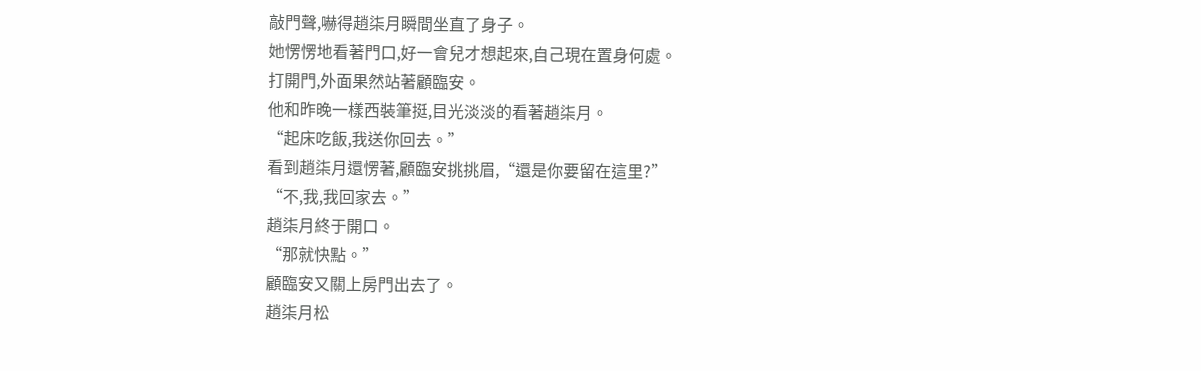敲門聲,嚇得趙柒月瞬間坐直了身子。
她愣愣地看著門口,好一會兒才想起來,自己現在置身何處。
打開門,外面果然站著顧臨安。
他和昨晚一樣西裝筆挺,目光淡淡的看著趙柒月。
“起床吃飯,我送你回去。”
看到趙柒月還愣著,顧臨安挑挑眉,“還是你要留在這里?”
“不,我,我回家去。”
趙柒月終于開口。
“那就快點。”
顧臨安又關上房門出去了。
趙柒月松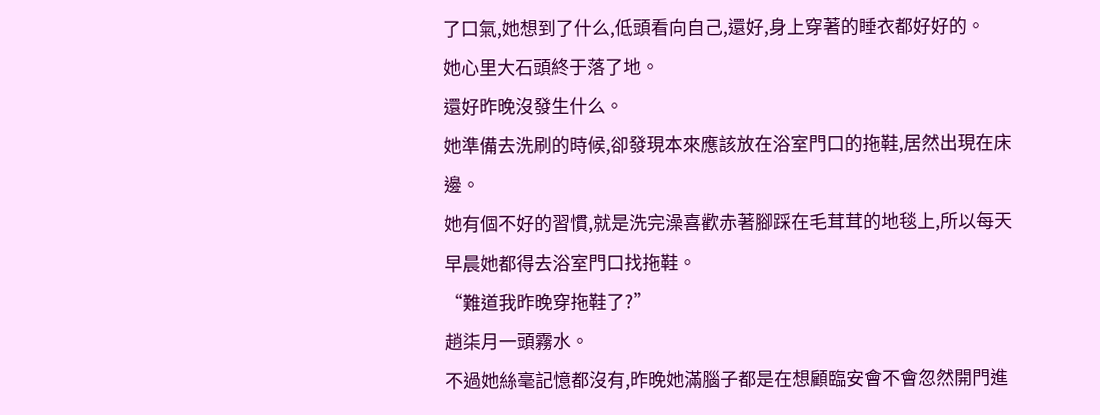了口氣,她想到了什么,低頭看向自己,還好,身上穿著的睡衣都好好的。
她心里大石頭終于落了地。
還好昨晚沒發生什么。
她準備去洗刷的時候,卻發現本來應該放在浴室門口的拖鞋,居然出現在床邊。
她有個不好的習慣,就是洗完澡喜歡赤著腳踩在毛茸茸的地毯上,所以每天早晨她都得去浴室門口找拖鞋。
“難道我昨晚穿拖鞋了?”
趙柒月一頭霧水。
不過她絲毫記憶都沒有,昨晚她滿腦子都是在想顧臨安會不會忽然開門進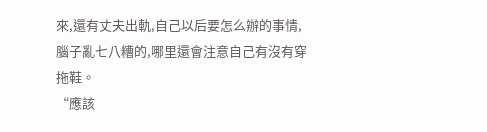來,還有丈夫出軌,自己以后要怎么辦的事情,腦子亂七八糟的,哪里還會注意自己有沒有穿拖鞋。
“應該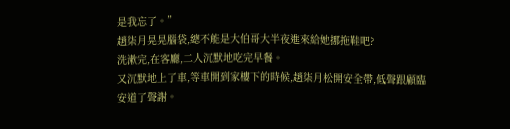是我忘了。”
趙柒月晃晃腦袋,總不能是大伯哥大半夜進來給她挪拖鞋吧?
洗漱完,在客廳,二人沉默地吃完早餐。
又沉默地上了車,等車開到家樓下的時候,趙柒月松開安全帶,低聲跟顧臨安道了聲謝。